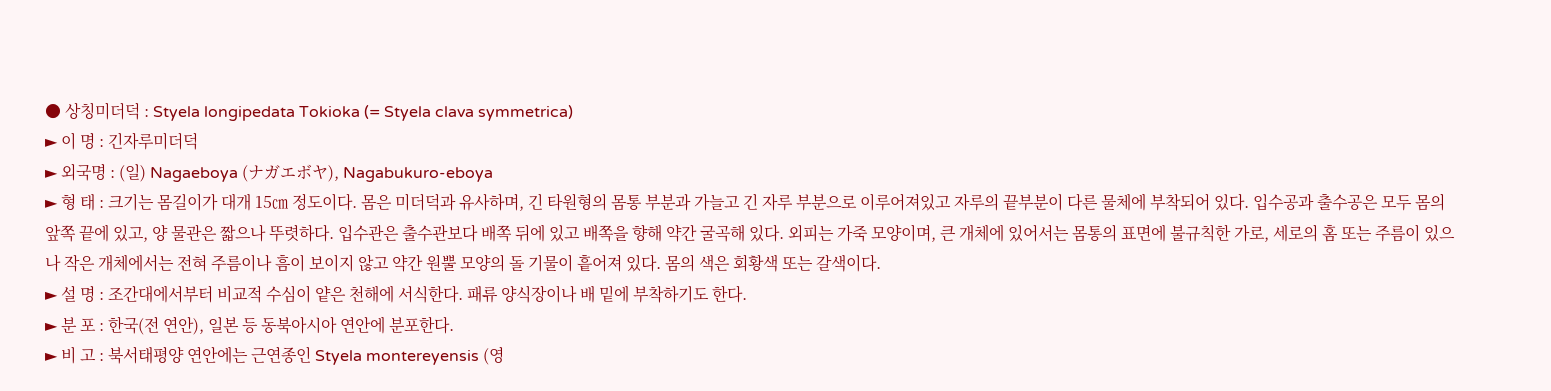● 상칭미더덕 : Styela longipedata Tokioka (= Styela clava symmetrica)
► 이 명 : 긴자루미더덕
► 외국명 : (일) Nagaeboya (ナガエボヤ), Nagabukuro-eboya
► 형 태 : 크기는 몸길이가 대개 15㎝ 정도이다. 몸은 미더덕과 유사하며, 긴 타원형의 몸통 부분과 가늘고 긴 자루 부분으로 이루어져있고 자루의 끝부분이 다른 물체에 부착되어 있다. 입수공과 출수공은 모두 몸의 앞쪽 끝에 있고, 양 물관은 짧으나 뚜렷하다. 입수관은 출수관보다 배쪽 뒤에 있고 배쪽을 향해 약간 굴곡해 있다. 외피는 가죽 모양이며, 큰 개체에 있어서는 몸통의 표면에 불규칙한 가로, 세로의 홈 또는 주름이 있으나 작은 개체에서는 전혀 주름이나 흠이 보이지 않고 약간 원뿔 모양의 돌 기물이 흩어져 있다. 몸의 색은 회황색 또는 갈색이다.
► 설 명 : 조간대에서부터 비교적 수심이 얕은 천해에 서식한다. 패류 양식장이나 배 밑에 부착하기도 한다.
► 분 포 : 한국(전 연안), 일본 등 동북아시아 연안에 분포한다.
► 비 고 : 북서태평양 연안에는 근연종인 Styela montereyensis (영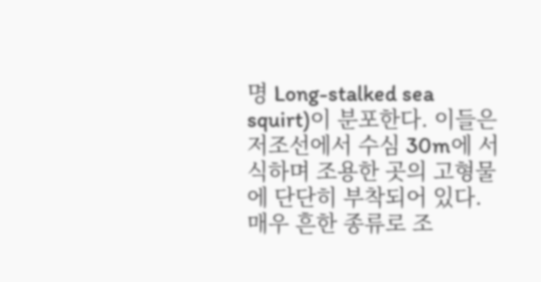명 Long-stalked sea squirt)이 분포한다. 이들은 저조선에서 수심 30m에 서식하며 조용한 곳의 고형물에 단단히 부착되어 있다. 매우 흔한 종류로 조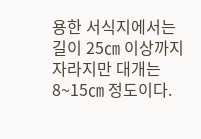용한 서식지에서는 길이 25㎝ 이상까지 자라지만 대개는 8~15㎝ 정도이다.